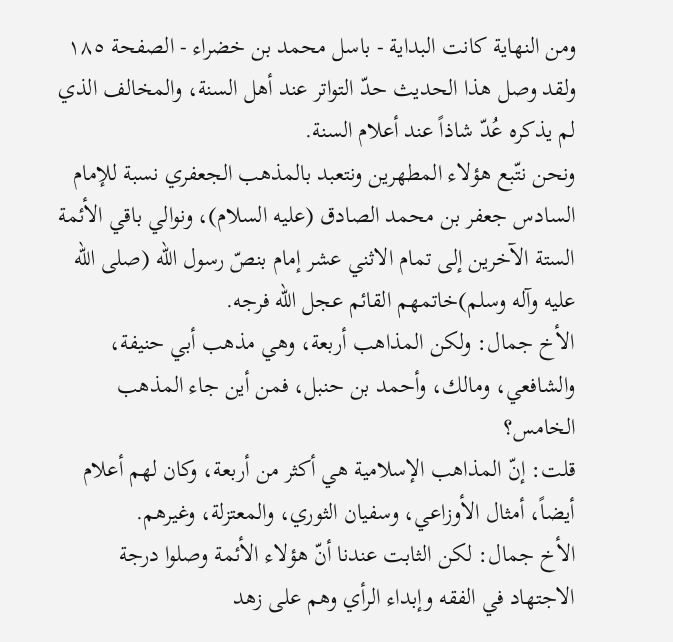ومن النهاية كانت البداية - باسل محمد بن خضراء - الصفحة ١٨٥
ولقد وصل هذا الحديث حدّ التواتر عند أهل السنة، والمخالف الذي لم يذكره عُدّ شاذاً عند أعلام السنة.
ونحن نتّبع هؤلاء المطهرين ونتعبد بالمذهب الجعفري نسبة للإمام السادس جعفر بن محمد الصادق (عليه السلام)، ونوالي باقي الأئمة الستة الآخرين إلى تمام الاثني عشر إمام بنصّ رسول الله (صلى الله عليه وآله وسلم)خاتمهم القائم عجل الله فرجه.
الأخ جمال: ولكن المذاهب أربعة، وهي مذهب أبي حنيفة، والشافعي، ومالك، وأحمد بن حنبل، فمن أين جاء المذهب الخامس؟
قلت: إنّ المذاهب الإسلامية هي أكثر من أربعة، وكان لهم أعلام أيضاً، أمثال الأوزاعي، وسفيان الثوري، والمعتزلة، وغيرهم.
الأخ جمال: لكن الثابت عندنا أنّ هؤلاء الأئمة وصلوا درجة الاجتهاد في الفقه وإبداء الرأي وهم على زهد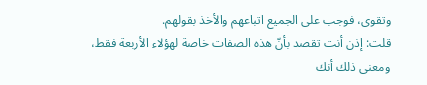وتقوى، فوجب على الجميع اتباعهم والأخذ بقولهم.
قلت: إذن أنت تقصد بأنّ هذه الصفات خاصة لهؤلاء الأربعة فقط، ومعنى ذلك أنك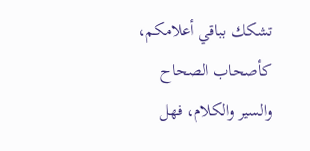تشكك بباقي أعلامكم، كأصحاب الصحاح والسير والكلام، فهل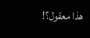هذا معقول؟!